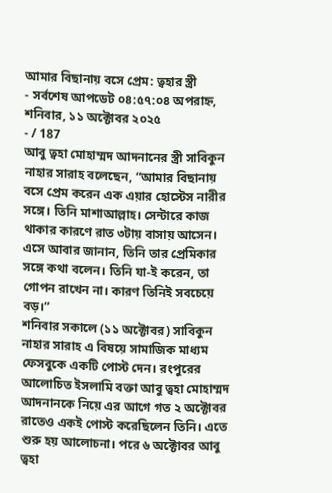আমার বিছানায় বসে প্রেম: ত্বহার স্ত্রী
- সর্বশেষ আপডেট ০৪:৫৭:০৪ অপরাহ্ন, শনিবার, ১১ অক্টোবর ২০২৫
- / 187
আবু ত্বহা মোহাম্মদ আদনানের স্ত্রী সাবিকুন নাহার সারাহ বলেছেন, “আমার বিছানায় বসে প্রেম করেন এক এয়ার হোস্টেস নারীর সঙ্গে। তিনি মাশাআল্লাহ। সেন্টারে কাজ থাকার কারণে রাত ৩টায় বাসায় আসেন। এসে আবার জানান, তিনি তার প্রেমিকার সঙ্গে কথা বলেন। তিনি যা-ই করেন, তা গোপন রাখেন না। কারণ তিনিই সবচেয়ে বড়।”
শনিবার সকালে (১১ অক্টোবর) সাবিকুন নাহার সারাহ এ বিষয়ে সামাজিক মাধ্যম ফেসবুকে একটি পোস্ট দেন। রংপুরের আলোচিত ইসলামি বক্তা আবু ত্বহা মোহাম্মদ আদনানকে নিয়ে এর আগে গত ২ অক্টোবর রাতেও একই পোস্ট করেছিলেন তিনি। এতে শুরু হয় আলোচনা। পরে ৬ অক্টোবর আবু ত্বহা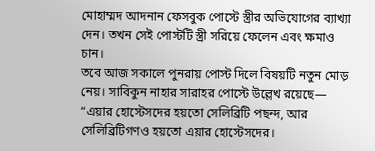মোহাম্মদ আদনান ফেসবুক পোস্টে স্ত্রীর অভিযোগের ব্যাখ্যা দেন। তখন সেই পোস্টটি স্ত্রী সরিয়ে ফেলেন এবং ক্ষমাও চান।
তবে আজ সকালে পুনরায় পোস্ট দিলে বিষয়টি নতুন মোড় নেয়। সাবিকুন নাহার সারাহর পোস্টে উল্লেখ রয়েছে—
“এয়ার হোস্টেসদের হয়তো সেলিব্রিটি পছন্দ, আর সেলিব্রিটিগণও হয়তো এয়ার হোস্টেসদের।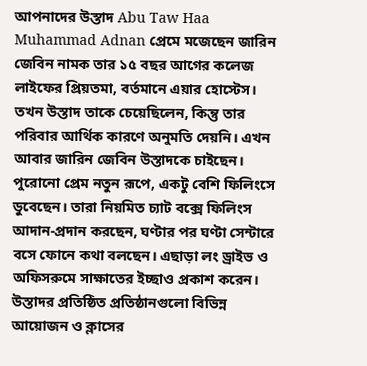আপনাদের উস্তাদ Abu Taw Haa Muhammad Adnan প্রেমে মজেছেন জারিন জেবিন নামক তার ১৫ বছর আগের কলেজ লাইফের প্রিয়তমা, বর্তমানে এয়ার হোস্টেস। তখন উস্তাদ তাকে চেয়েছিলেন, কিন্তু তার পরিবার আর্থিক কারণে অনুমতি দেয়নি। এখন আবার জারিন জেবিন উস্তাদকে চাইছেন।
পুরোনো প্রেম নতুন রূপে, একটু বেশি ফিলিংসে ডুবেছেন। তারা নিয়মিত চ্যাট বক্সে ফিলিংস আদান-প্রদান করছেন, ঘণ্টার পর ঘণ্টা সেন্টারে বসে ফোনে কথা বলছেন। এছাড়া লং ড্রাইভ ও অফিসরুমে সাক্ষাতের ইচ্ছাও প্রকাশ করেন।
উস্তাদর প্রতিষ্ঠিত প্রতিষ্ঠানগুলো বিভিন্ন আয়োজন ও ক্লাসের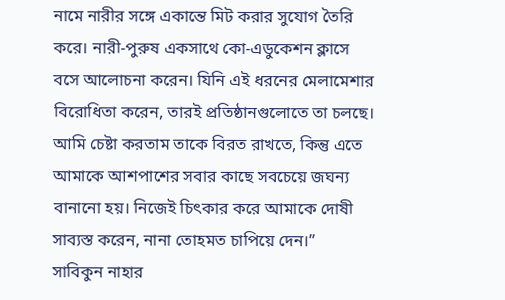নামে নারীর সঙ্গে একান্তে মিট করার সুযোগ তৈরি করে। নারী-পুরুষ একসাথে কো-এডুকেশন ক্লাসে বসে আলোচনা করেন। যিনি এই ধরনের মেলামেশার বিরোধিতা করেন, তারই প্রতিষ্ঠানগুলোতে তা চলছে। আমি চেষ্টা করতাম তাকে বিরত রাখতে, কিন্তু এতে আমাকে আশপাশের সবার কাছে সবচেয়ে জঘন্য বানানো হয়। নিজেই চিৎকার করে আমাকে দোষী সাব্যস্ত করেন, নানা তোহমত চাপিয়ে দেন।”
সাবিকুন নাহার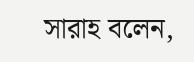সারাহ বলেন,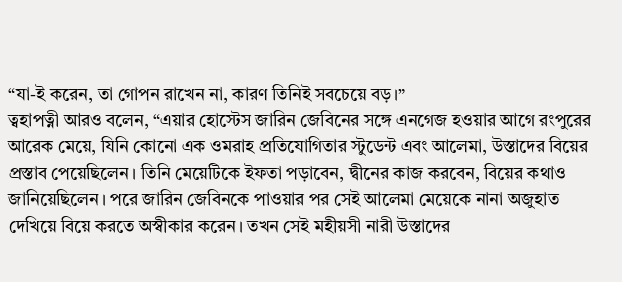“যা-ই করেন, তা গোপন রাখেন না, কারণ তিনিই সবচেয়ে বড়।”
ত্বহাপত্নী আরও বলেন, “এয়ার হোস্টেস জারিন জেবিনের সঙ্গে এনগেজ হওয়ার আগে রংপুরের আরেক মেয়ে, যিনি কোনো এক ওমরাহ প্রতিযোগিতার স্টুডেন্ট এবং আলেমা, উস্তাদের বিয়ের প্রস্তাব পেয়েছিলেন। তিনি মেয়েটিকে ইফতা পড়াবেন, দ্বীনের কাজ করবেন, বিয়ের কথাও জানিয়েছিলেন। পরে জারিন জেবিনকে পাওয়ার পর সেই আলেমা মেয়েকে নানা অজুহাত দেখিয়ে বিয়ে করতে অস্বীকার করেন। তখন সেই মহীয়সী নারী উস্তাদের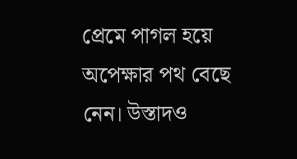প্রেমে পাগল হয়ে অপেক্ষার পথ বেছে নেন। উস্তাদও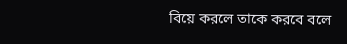বিয়ে করলে তাকে করবে বলে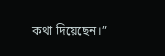কথা দিয়েছেন।”